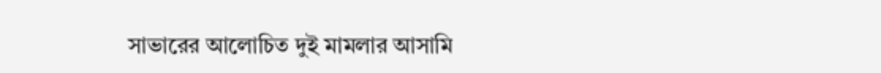সাভারের আলোচিত দুই মামলার আসামি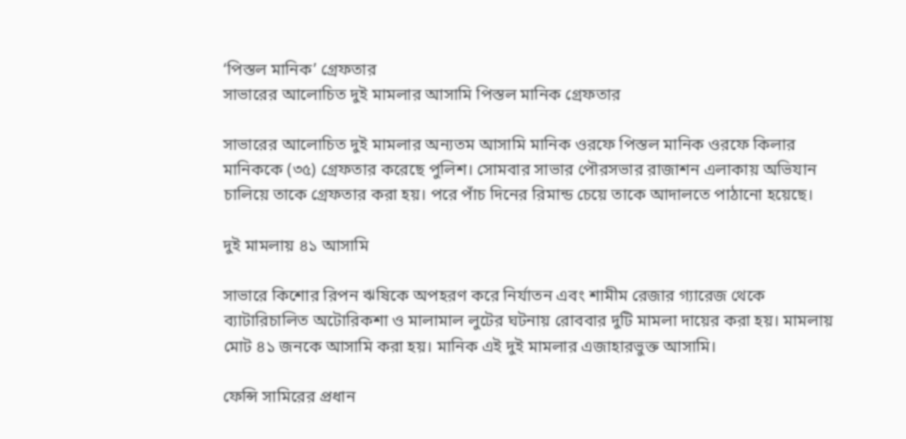‘পিস্তল মানিক’ গ্রেফতার
সাভারের আলোচিত দুই মামলার আসামি পিস্তল মানিক গ্রেফতার

সাভারের আলোচিত দুই মামলার অন্যতম আসামি মানিক ওরফে পিস্তল মানিক ওরফে কিলার মানিককে (৩৫) গ্রেফতার করেছে পুলিশ। সোমবার সাভার পৌরসভার রাজাশন এলাকায় অভিযান চালিয়ে তাকে গ্রেফতার করা হয়। পরে পাঁচ দিনের রিমান্ড চেয়ে তাকে আদালতে পাঠানো হয়েছে।

দুই মামলায় ৪১ আসামি

সাভারে কিশোর রিপন ঋষিকে অপহরণ করে নির্যাতন এবং শামীম রেজার গ্যারেজ থেকে ব্যাটারিচালিত অটোরিকশা ও মালামাল লুটের ঘটনায় রোববার দুটি মামলা দায়ের করা হয়। মামলায় মোট ৪১ জনকে আসামি করা হয়। মানিক এই দুই মামলার এজাহারভুক্ত আসামি।

ফেন্সি সামিরের প্রধান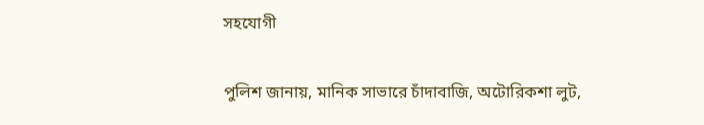সহযোগী

পুলিশ জানায়, মানিক সাভারে চাঁদাবাজি, অটোরিকশা লুট,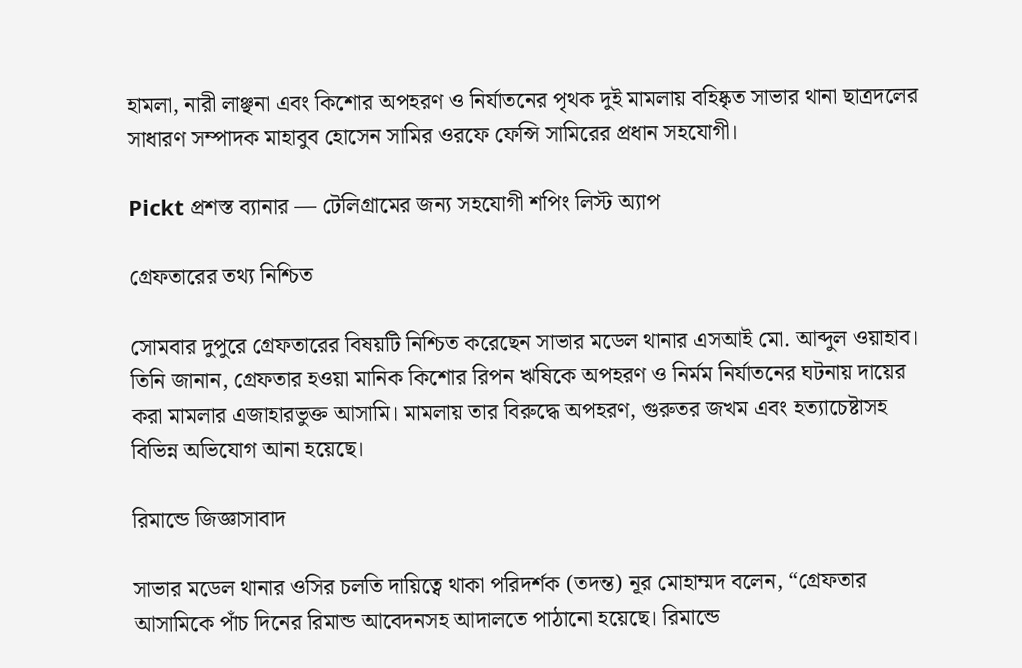হামলা, নারী লাঞ্ছনা এবং কিশোর অপহরণ ও নির্যাতনের পৃথক দুই মামলায় বহিষ্কৃত সাভার থানা ছাত্রদলের সাধারণ সম্পাদক মাহাবুব হোসেন সামির ওরফে ফেন্সি সামিরের প্রধান সহযোগী।

Pickt প্রশস্ত ব্যানার — টেলিগ্রামের জন্য সহযোগী শপিং লিস্ট অ্যাপ

গ্রেফতারের তথ্য নিশ্চিত

সোমবার দুপুরে গ্রেফতারের বিষয়টি নিশ্চিত করেছেন সাভার মডেল থানার এসআই মো. আব্দুল ওয়াহাব। তিনি জানান, গ্রেফতার হওয়া মানিক কিশোর রিপন ঋষিকে অপহরণ ও নির্মম নির্যাতনের ঘটনায় দায়ের করা মামলার এজাহারভুক্ত আসামি। মামলায় তার বিরুদ্ধে অপহরণ, গুরুতর জখম এবং হত্যাচেষ্টাসহ বিভিন্ন অভিযোগ আনা হয়েছে।

রিমান্ডে জিজ্ঞাসাবাদ

সাভার মডেল থানার ওসির চলতি দায়িত্বে থাকা পরিদর্শক (তদন্ত) নূর মোহাম্মদ বলেন, “গ্রেফতার আসামিকে পাঁচ দিনের রিমান্ড আবেদনসহ আদালতে পাঠানো হয়েছে। রিমান্ডে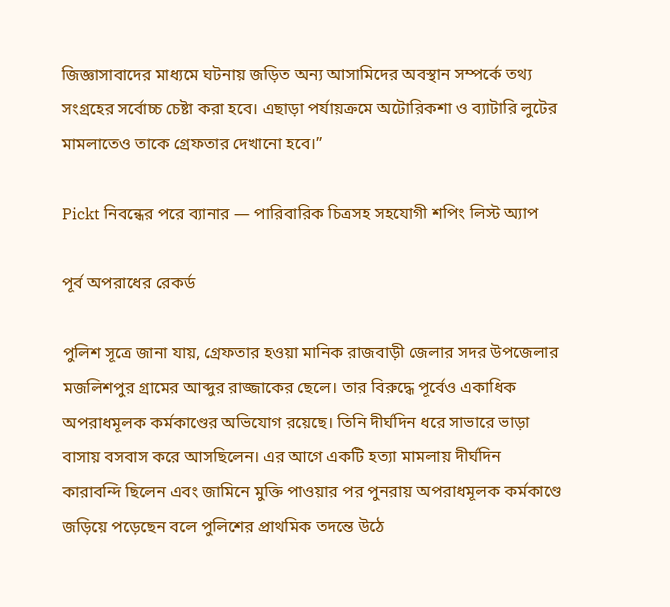জিজ্ঞাসাবাদের মাধ্যমে ঘটনায় জড়িত অন্য আসামিদের অবস্থান সম্পর্কে তথ্য সংগ্রহের সর্বোচ্চ চেষ্টা করা হবে। এছাড়া পর্যায়ক্রমে অটোরিকশা ও ব্যাটারি লুটের মামলাতেও তাকে গ্রেফতার দেখানো হবে।”

Pickt নিবন্ধের পরে ব্যানার — পারিবারিক চিত্রসহ সহযোগী শপিং লিস্ট অ্যাপ

পূর্ব অপরাধের রেকর্ড

পুলিশ সূত্রে জানা যায়, গ্রেফতার হওয়া মানিক রাজবাড়ী জেলার সদর উপজেলার মজলিশপুর গ্রামের আব্দুর রাজ্জাকের ছেলে। তার বিরুদ্ধে পূর্বেও একাধিক অপরাধমূলক কর্মকাণ্ডের অভিযোগ রয়েছে। তিনি দীর্ঘদিন ধরে সাভারে ভাড়া বাসায় বসবাস করে আসছিলেন। এর আগে একটি হত্যা মামলায় দীর্ঘদিন কারাবন্দি ছিলেন এবং জামিনে মুক্তি পাওয়ার পর পুনরায় অপরাধমূলক কর্মকাণ্ডে জড়িয়ে পড়েছেন বলে পুলিশের প্রাথমিক তদন্তে উঠে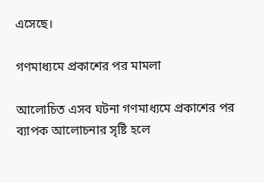এসেছে।

গণমাধ্যমে প্রকাশের পর মামলা

আলোচিত এসব ঘটনা গণমাধ্যমে প্রকাশের পর ব্যাপক আলোচনার সৃষ্টি হলে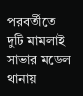পরবর্তীতে দুটি মামলাই সাভার মডেল থানায়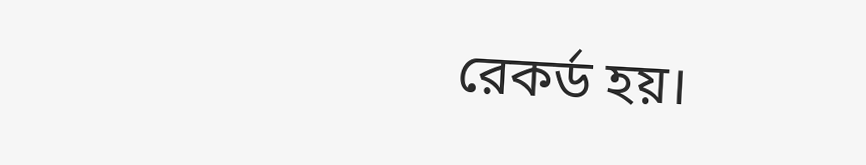রেকর্ড হয়।